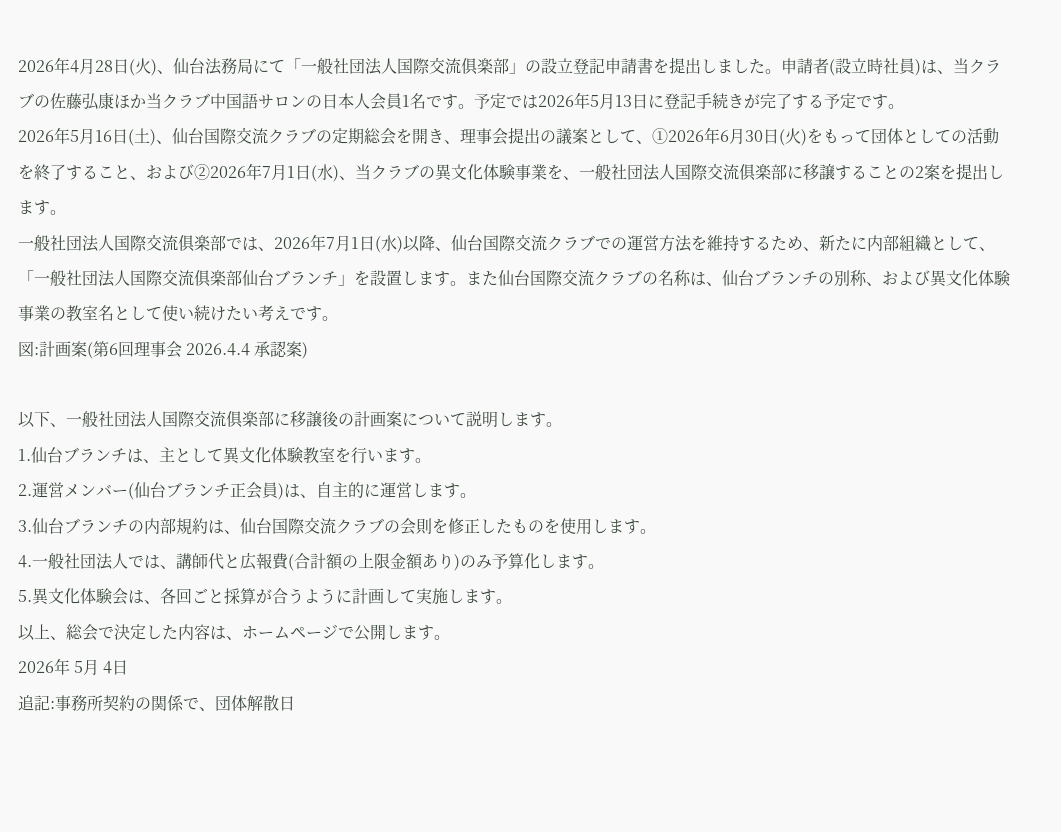2026年4月28日(火)、仙台法務局にて「一般社団法人国際交流俱楽部」の設立登記申請書を提出しました。申請者(設立時社員)は、当クラブの佐藤弘康ほか当クラブ中国語サロンの日本人会員1名です。予定では2026年5月13日に登記手続きが完了する予定です。
2026年5月16日(土)、仙台国際交流クラブの定期総会を開き、理事会提出の議案として、①2026年6月30日(火)をもって団体としての活動を終了すること、および②2026年7月1日(水)、当クラブの異文化体験事業を、一般社団法人国際交流俱楽部に移譲することの2案を提出します。
一般社団法人国際交流俱楽部では、2026年7月1日(水)以降、仙台国際交流クラブでの運営方法を維持するため、新たに内部組織として、「一般社団法人国際交流俱楽部仙台ブランチ」を設置します。また仙台国際交流クラブの名称は、仙台ブランチの別称、および異文化体験事業の教室名として使い続けたい考えです。
図:計画案(第6回理事会 2026.4.4 承認案)

以下、一般社団法人国際交流俱楽部に移譲後の計画案について説明します。
1.仙台ブランチは、主として異文化体験教室を行います。
2.運営メンバー(仙台ブランチ正会員)は、自主的に運営します。
3.仙台ブランチの内部規約は、仙台国際交流クラブの会則を修正したものを使用します。
4.一般社団法人では、講師代と広報費(合計額の上限金額あり)のみ予算化します。
5.異文化体験会は、各回ごと採算が合うように計画して実施します。
以上、総会で決定した内容は、ホームページで公開します。
2026年 5月 4日
追記:事務所契約の関係で、団体解散日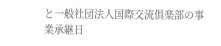と一般社団法人国際交流俱楽部の事業承継日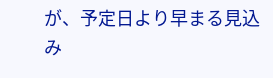が、予定日より早まる見込み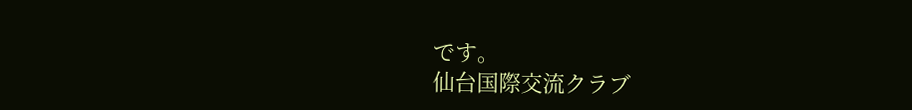です。
仙台国際交流クラブ